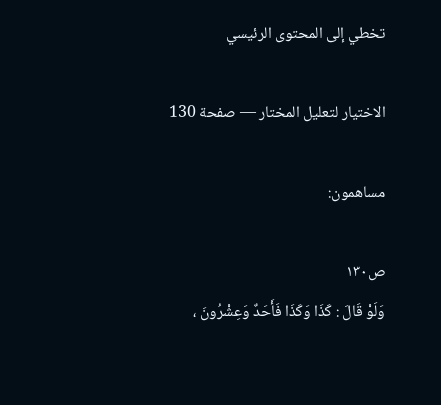تخطي إلى المحتوى الرئيسي

الاختيار لتعليل المختار — صفحة 130

مساهمون:

ص١٣٠
وَلَوْ قَالَ : كَذَا وَكَذَا فَأَحَدٌ وَعِشْرُونَ ،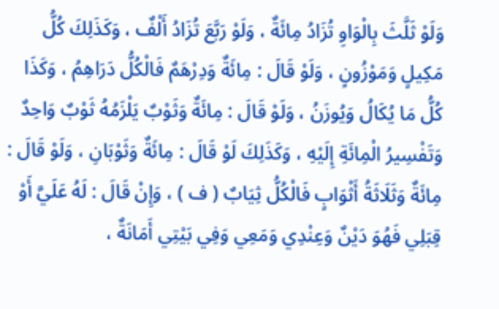وَلَوْ ثَلَّثَ بِالْوَاوِ تُزَادُ مِائَةٌ ، وَلَوْ رَبَّعَ تُزَادُ أَلْفٌ ، وَكَذَلِكَ كُلُّ مَكِيلٍ وَمَوْزُونٍ ، وَلَوْ قَالَ : مِائَةٌ وَدِرْهَمٌ فَالْكُلُّ دَرَاهِمُ ، وَكَذَا كُلُّ مَا يُكَالُ وَيُوزَنُ ، وَلَوْ قَالَ : مِائَةٌ وَثَوْبٌ يَلْزَمُهُ ثَوْبٌ وَاحِدٌ وَتَفْسِيرُ الْمِائَةِ إِلَيْهِ ، وَكَذَلِكَ لَوْ قَالَ : مِائَةٌ وَثَوْبَانِ ، وَلَوْ قَالَ : مِائَةٌ وَثَلَاثَةُ أَثْوَابٍ فَالْكُلُّ ثِيَابٌ ( ف ) ، وَإِنْ قَالَ : لَهُ عَلَيَّ أَوْ قِبَلِي فَهُوَ دَيْنٌ وَعِنْدِي وَمَعِي وَفِي بَيْتِي أَمَانَةٌ ،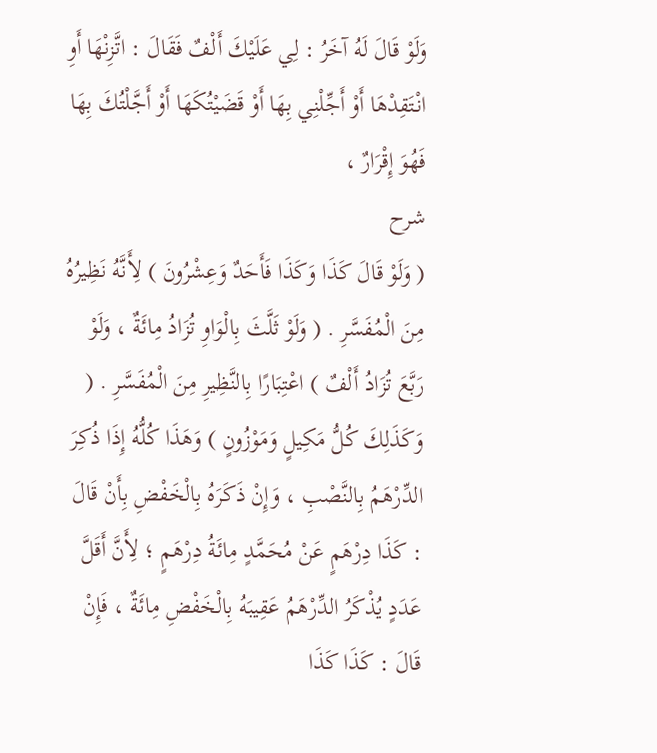وَلَوْ قَالَ لَهُ آخَرُ : لِي عَلَيْكَ أَلْفٌ فَقَالَ : اتَّزِنْهَا أَوِ انْتَقِدْهَا أَوْ أَجِّلْنِي بِهَا أَوْ قَضَيْتُكَهَا أَوْ أَجَّلْتُكَ بِهَا فَهُوَ إِقْرَارٌ ،
شرح
( وَلَوْ قَالَ كَذَا وَكَذَا فَأَحَدٌ وَعِشْرُونَ ) لِأَنَّهُ نَظِيرُهُ مِنَ الْمُفَسَّرِ . ( وَلَوْ ثَلَّثَ بِالْوَاوِ تُزَادُ مِائَةٌ ، وَلَوْ رَبَّعَ تُزَادُ أَلْفٌ ) اعْتِبَارًا بِالنَّظِيرِ مِنَ الْمُفَسَّرِ . ( وَكَذَلِكَ كُلُّ مَكِيلٍ وَمَوْزُونٍ ) وَهَذَا كُلُّهُ إِذَا ذُكِرَ الدِّرْهَمُ بِالنَّصْبِ ، وَإِنْ ذَكَرَهُ بِالْخَفْضِ بِأَنْ قَالَ : كَذَا دِرْهَمٍ عَنْ مُحَمَّدٍ مِائَةُ دِرْهَمٍ ؛ لِأَنَّ أَقَلَّ عَدَدٍ يُذْكَرُ الدِّرْهَمُ عَقِيبَهُ بِالْخَفْضِ مِائَةٌ ، فَإِنْ قَالَ : كَذَا كَذَا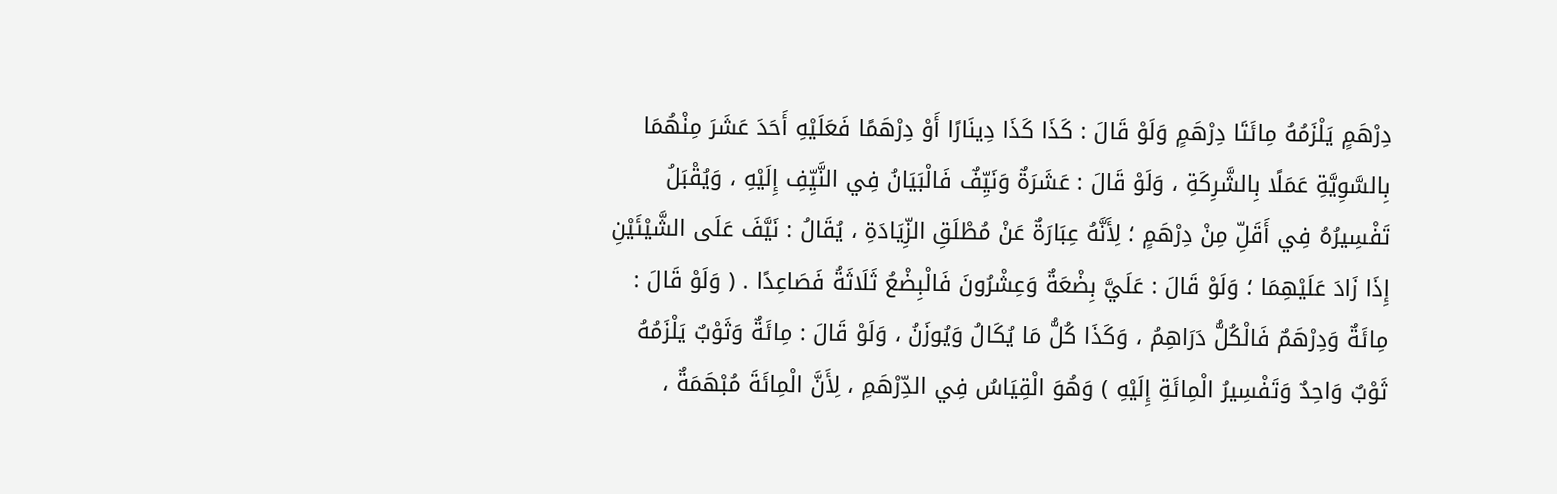دِرْهَمٍ يَلْزَمُهُ مِائَتَا دِرْهَمٍ وَلَوْ قَالَ : كَذَا كَذَا دِينَارًا أَوْ دِرْهَمًا فَعَلَيْهِ أَحَدَ عَشَرَ مِنْهُمَا بِالسَّوِيَّةِ عَمَلًا بِالشَّرِكَةِ ، وَلَوْ قَالَ : عَشَرَةٌ وَنَيِّفٌ فَالْبَيَانُ فِي النَّيِّفِ إِلَيْهِ ، وَيُقْبَلُ تَفْسِيرُهُ فِي أَقَلِّ مِنْ دِرْهَمٍ ؛ لِأَنَّهُ عِبَارَةٌ عَنْ مُطْلَقِ الزِّيَادَةِ ، يُقَالُ : نَيَّفَ عَلَى الشَّيْئَيْنِ إِذَا زَادَ عَلَيْهِمَا ؛ وَلَوْ قَالَ : عَلَيَّ بِضْعَةٌ وَعِشْرُونَ فَالْبِضْعُ ثَلَاثَةُ فَصَاعِدًا . ( وَلَوْ قَالَ : مِائَةٌ وَدِرْهَمٌ فَالْكُلُّ دَرَاهِمُ ، وَكَذَا كُلُّ مَا يُكَالُ وَيُوزَنُ ، وَلَوْ قَالَ : مِائَةٌ وَثَوْبٌ يَلْزَمُهُ ثَوْبٌ وَاحِدٌ وَتَفْسِيرُ الْمِائَةِ إِلَيْهِ ) وَهُوَ الْقِيَاسُ فِي الدِّرْهَمِ ، لِأَنَّ الْمِائَةَ مُبْهَمَةٌ ،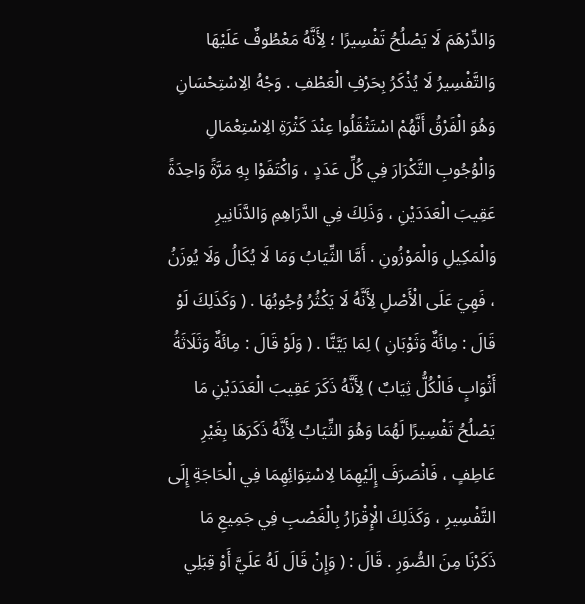وَالدِّرْهَمَ لَا يَصْلُحُ تَفْسِيرًا ؛ لِأَنَّهُ مَعْطُوفٌ عَلَيْهَا وَالتَّفْسِيرُ لَا يُذْكَرُ بِحَرْفِ الْعَطْفِ . وَجْهُ الِاسْتِحْسَانِ وَهُوَ الْفَرْقُ أَنَّهُمْ اسْتَثْقَلُوا عِنْدَ كَثْرَةِ الِاسْتِعْمَالِ وَالْوُجُوبِ التَّكْرَارَ فِي كُلِّ عَدَدٍ ، وَاكْتَفَوْا بِهِ مَرَّةً وَاحِدَةً عَقِيبَ الْعَدَدَيْنِ ، وَذَلِكَ فِي الدَّرَاهِمِ وَالدَّنَانِيرِ وَالْمَكِيلِ وَالْمَوْزُونِ . أَمَّا الثِّيَابُ وَمَا لَا يُكَالُ وَلَا يُوزَنُ ، فَهِيَ عَلَى الْأَصْلِ لِأَنَّهُ لَا يَكْثُرُ وُجُوبُهَا . ( وَكَذَلِكَ لَوْ قَالَ : مِائَةٌ وَثَوْبَانِ ) لِمَا بَيَّنَّا . ( وَلَوْ قَالَ : مِائَةٌ وَثَلَاثَةُ أَثْوَابٍ فَالْكُلُّ ثِيَابٌ ) لِأَنَّهُ ذَكَرَ عَقِيبَ الْعَدَدَيْنِ مَا يَصْلُحُ تَفْسِيرًا لَهُمَا وَهُوَ الثِّيَابُ لِأَنَّهُ ذَكَرَهَا بِغَيْرِ عَاطِفٍ ، فَانْصَرَفَ إِلَيْهِمَا لِاسْتِوَائِهِمَا فِي الْحَاجَةِ إِلَى التَّفْسِيرِ ، وَكَذَلِكَ الْإِقْرَارُ بِالْغَصْبِ فِي جَمِيعِ مَا ذَكَرْنَا مِنَ الصُّوَرِ . قَالَ : ( وَإِنْ قَالَ لَهُ عَلَيَّ أَوْ قِبَلِي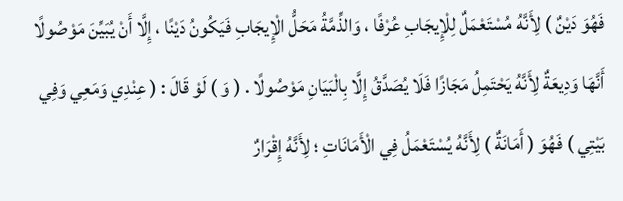فَهُوَ دَيْنٌ ) لِأَنَّهُ مُسْتَعْمَلٌ لِلْإِيجَابِ عُرْفًا ، وَالذِّمَّةُ مَحَلُّ الْإِيجَابِ فَيَكُونُ دَيْنًا ، إِلَّا أَنْ يُبَيِّنَ مَوْصُولًا أَنَّهَا وَدِيعَةٌ لِأَنَّهُ يَحْتَمِلُ مَجَازًا فَلَا يُصَدَّقُ إِلَّا بِالْبَيَانِ مَوْصُولًا . ( وَ ) لَوْ قَالَ : ( عِنْدِي وَمَعِي وَفِي بَيْتِي ) فَهُوَ ( أَمَانَةٌ ) لِأَنَّهُ يُسْتَعْمَلُ فِي الْأَمَانَاتِ ؛ لِأَنَّهُ إِقْرَارٌ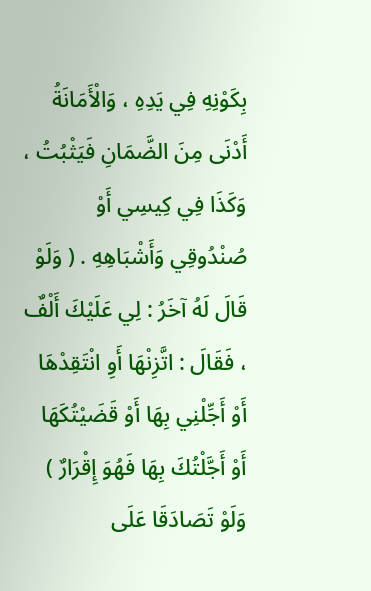بِكَوْنِهِ فِي يَدِهِ ، وَالْأَمَانَةُ أَدْنَى مِنَ الضَّمَانِ فَيَثْبُتُ ، وَكَذَا فِي كِيسِي أَوْ صُنْدُوقِي وَأَشْبَاهِهِ . ( وَلَوْ قَالَ لَهُ آخَرُ : لِي عَلَيْكَ أَلْفٌ ، فَقَالَ : اتَّزِنْهَا أَوِ انْتَقِدْهَا أَوْ أَجِّلْنِي بِهَا أَوْ قَضَيْتُكَهَا أَوْ أَجَّلْتُكَ بِهَا فَهُوَ إِقْرَارٌ ) وَلَوْ تَصَادَقَا عَلَى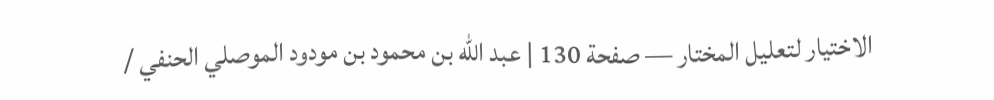الاختيار لتعليل المختار — صفحة 130 | عبد الله بن محمود بن مودود الموصلي الحنفي /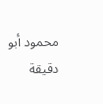محمود أبو دقيقة